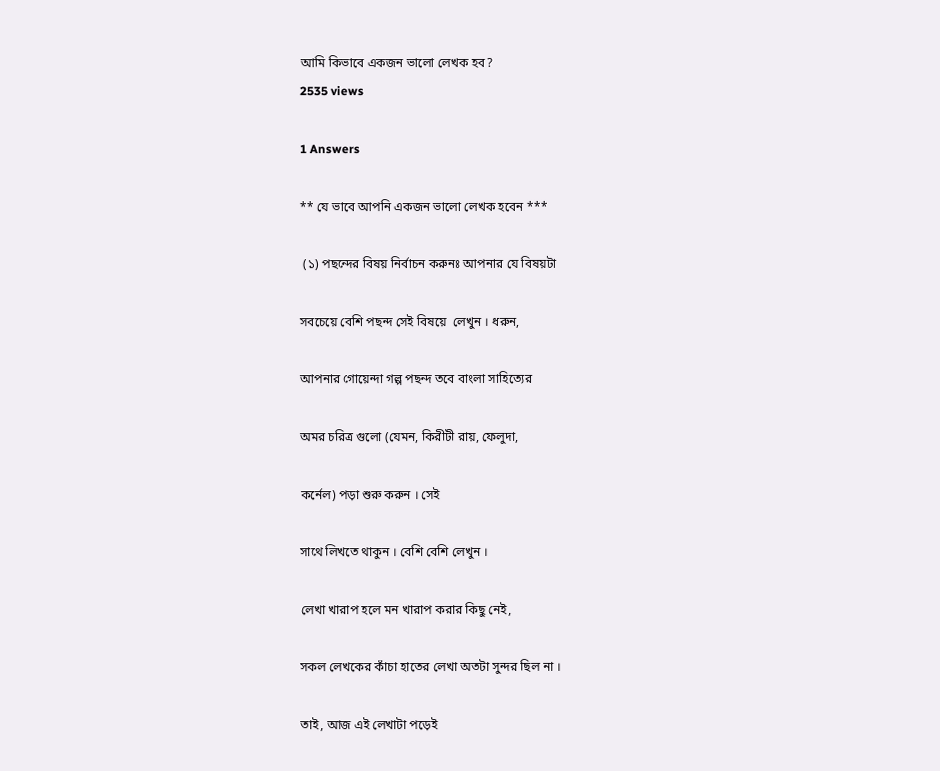আমি কিভাবে একজন ভালো লেখক হব?
2535 views

1 Answers

** যে ভাবে আপনি একজন ভালো লেখক হবেন ***

 (১) পছন্দের বিষয় নির্বাচন করুনঃ আপনার যে বিষয়টা

সবচেয়ে বেশি পছন্দ সেই বিষয়ে  লেখুন । ধরুন,

আপনার গোয়েন্দা গল্প পছন্দ তবে বাংলা সাহিত্যের

অমর চরিত্র গুলো (যেমন, কিরীটী রায়, ফেলুদা,

কর্নেল) পড়া শুরু করুন । সেই

সাথে লিখতে থাকুন । বেশি বেশি লেখুন ।

লেখা খারাপ হলে মন খারাপ করার কিছু নেই,

সকল লেখকের কাঁচা হাতের লেখা অতটা সুন্দর ছিল না ।

তাই, আজ এই লেখাটা পড়েই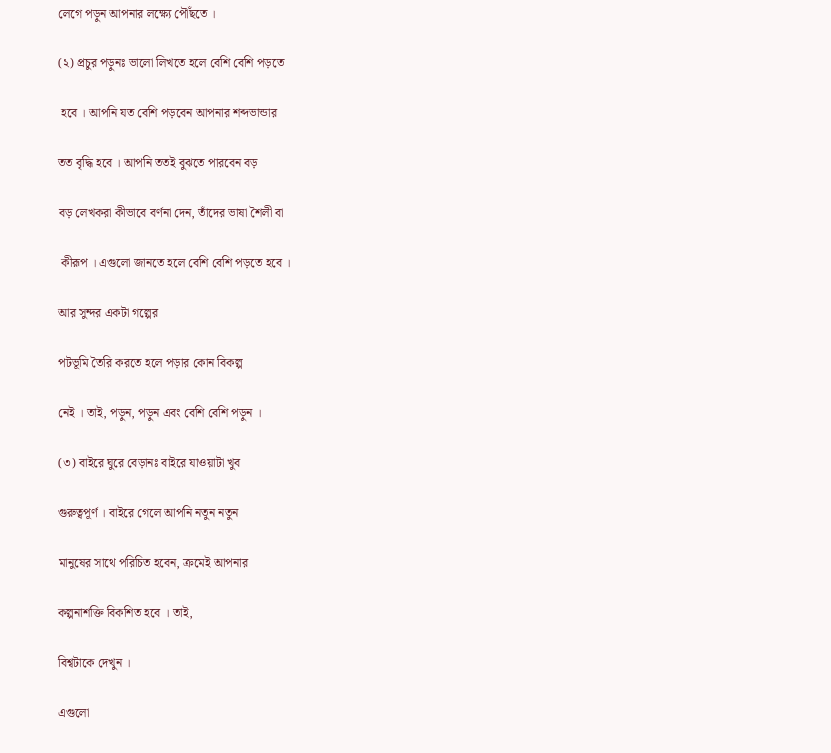লেগে পড়ুন আপনার লক্ষ্যে পৌঁছতে ।

(২) প্রচুর পড়ুনঃ ভালো লিখতে হলে বেশি বেশি পড়তে

 হবে । আপনি যত বেশি পড়বেন আপনার শব্দভান্ডার

তত বৃদ্ধি হবে । আপনি ততই বুঝতে পারবেন বড়

বড় লেখকরা কীভাবে বর্ণনা দেন, তাঁদের ভাষা শৈলী বা

 কীরূপ । এগুলো জানতে হলে বেশি বেশি পড়তে হবে ।

আর সুন্দর একটা গল্পের

পটভূমি তৈরি করতে হলে পড়ার কোন বিকল্প

নেই । তাই, পড়ুন, পড়ুন এবং বেশি বেশি পড়ুন ।

(৩) বাইরে ঘুরে বেড়ানঃ বাইরে যাওয়াটা খুব

গুরুত্বপূর্ণ । বাইরে গেলে আপনি নতুন নতুন

মানুষের সাথে পরিচিত হবেন, ক্রমেই আপনার

কল্পনাশক্তি বিকশিত হবে । তাই,

বিশ্বটাকে দেখুন ।

এগুলো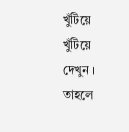খুঁটিয়ে খুঁটিয়ে দেখুন । তাহলে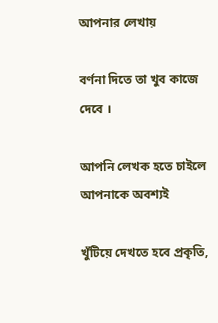আপনার লেখায়

বর্ণনা দিতে তা খুব কাজে দেবে ।

আপনি লেখক হতে চাইলে আপনাকে অবশ্যই

খুঁটিয়ে দেখতে হবে প্রকৃতি,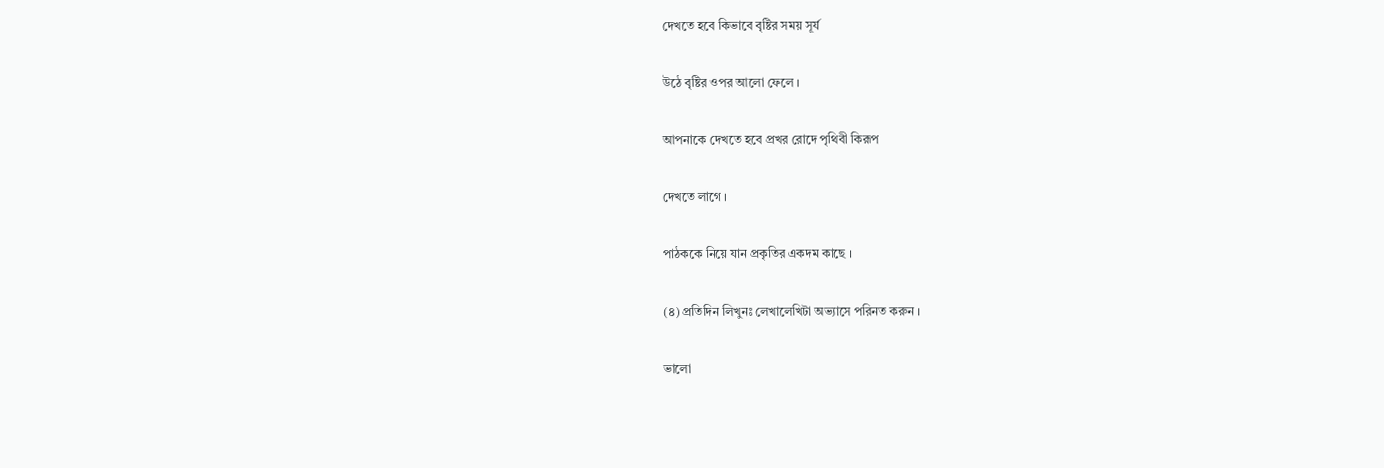দেখতে হবে কিভাবে বৃষ্টির সময় সূর্য

উঠে বৃষ্টির ওপর আলো ফেলে ।

আপনাকে দেখতে হবে প্রখর রোদে পৃথিবী কিরূপ

দেখতে লাগে ।

পাঠককে নিয়ে যান প্রকৃতির একদম কাছে ।

(৪) প্রতিদিন লিখুনঃ লেখালেখিটা অভ্যাসে পরিনত করুন ।

ভালো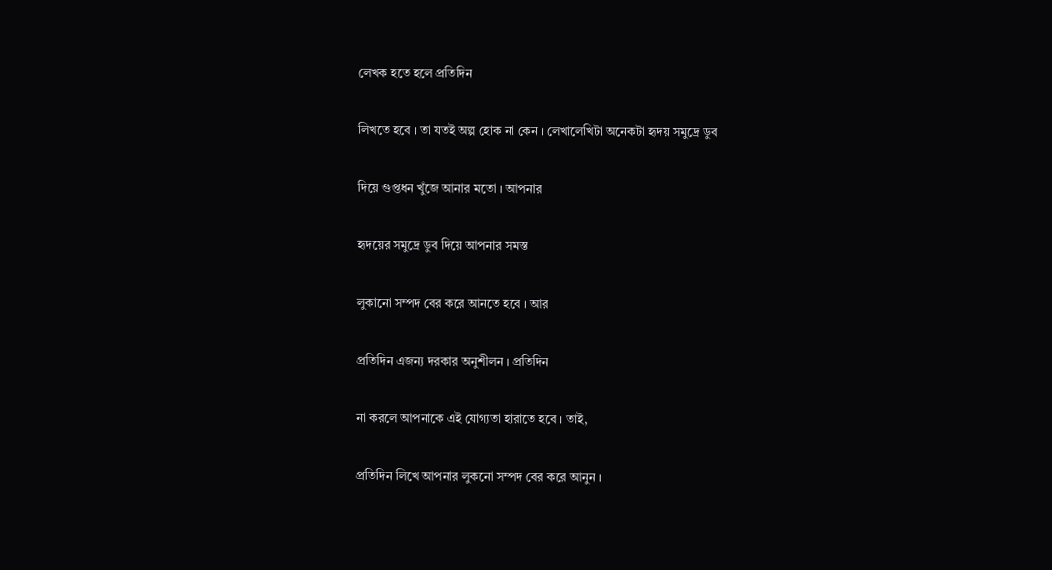লেখক হতে হলে প্রতিদিন

লিখতে হবে । তা যতই অল্প হোক না কেন । লেখালেখিটা অনেকটা হৃদয় সমুদ্রে ডুব

দিয়ে গুপ্তধন খুঁজে আনার মতো । আপনার

হৃদয়ের সমুদ্রে ডুব দিয়ে আপনার সমস্ত

লুকানো সম্পদ বের করে আনতে হবে । আর

প্রতিদিন এজন্য দরকার অনুশীলন । প্রতিদিন

না করলে আপনাকে এই যোগ্যতা হারাতে হবে । তাই,

প্রতিদিন লিখে আপনার লুকনো সম্পদ বের করে আনুন ।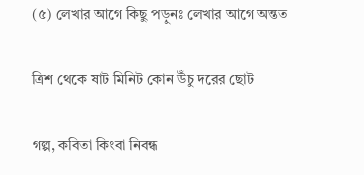(৫) লেখার আগে কিছু পড়ুনঃ লেখার আগে অন্তত

ত্রিশ থেকে ষাট মিনিট কোন উঁচু দরের ছোট

গল্প, কবিতা কিংবা নিবন্ধ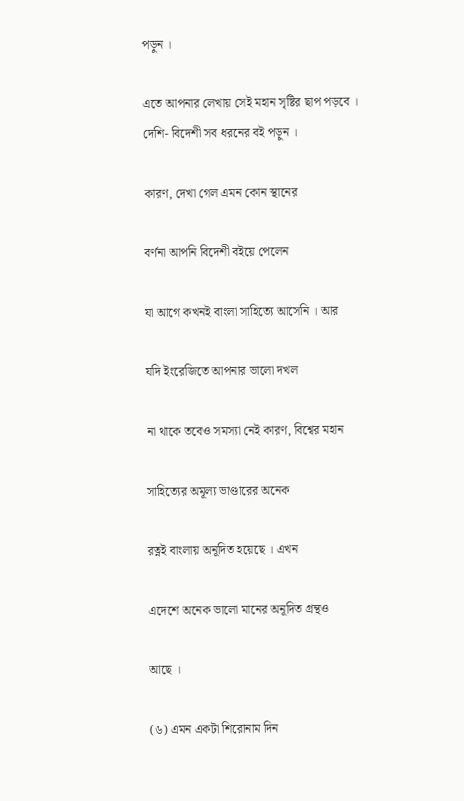পড়ুন ।

এতে আপনার লেখায় সেই মহান সৃষ্টির ছাপ পড়বে । দেশি- বিদেশী সব ধরনের বই পড়ুন ।

কারণ, দেখা গেল এমন কোন স্থানের

বর্ণনা আপনি বিদেশী বইয়ে পেলেন

যা আগে কখনই বাংলা সাহিত্যে আসেনি । আর

যদি ইংরেজিতে আপনার ভালো দখল

না থাকে তবেও সমস্যা নেই কারণ, বিশ্বের মহান

সাহিত্যের অমূল্য ভাণ্ডারের অনেক

রত্নই বাংলায় অনূদিত হয়েছে । এখন

এদেশে অনেক ভালো মানের অনূদিত গ্রন্থও

আছে ।

(৬) এমন একটা শিরোনাম দিন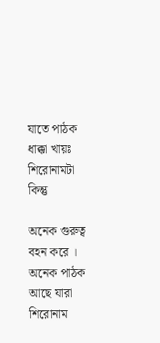যাতে পাঠক ধাক্কা খায়ঃ শিরোনামটা কিন্তু

অনেক গুরুত্ব বহন করে । অনেক পাঠক আছে যারা শিরোনাম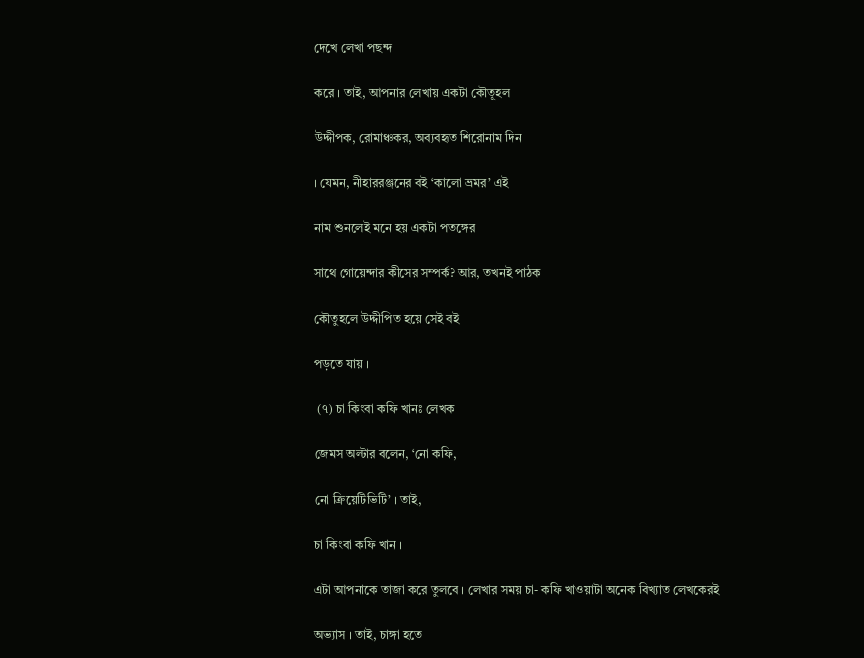দেখে লেখা পছন্দ

করে । তাই, আপনার লেখায় একটা কৌতূহল

উদ্দীপক, রোমাঞ্চকর, অব্যবহৃত শিরোনাম দিন

। যেমন, নীহাররঞ্জনের বই ‘কালো ভ্রমর’ এই

নাম শুনলেই মনে হয় একটা পতঙ্গের

সাথে গোয়েন্দার কীসের সম্পর্ক? আর, তখনই পাঠক

কৌতুহলে উদ্দীপিত হয়ে সেই বই

পড়তে যায় ।

 (৭) চা কিংবা কফি খানঃ লেখক

জেমস অল্টার বলেন, ‘নো কফি,

নো ক্রিয়েটিভিটি’ । তাই,

চা কিংবা কফি খান ।

এটা আপনাকে তাজা করে তুলবে । লেখার সময় চা- কফি খাওয়াটা অনেক বিখ্যাত লেখকেরই

অভ্যাস । তাই, চাঙ্গা হতে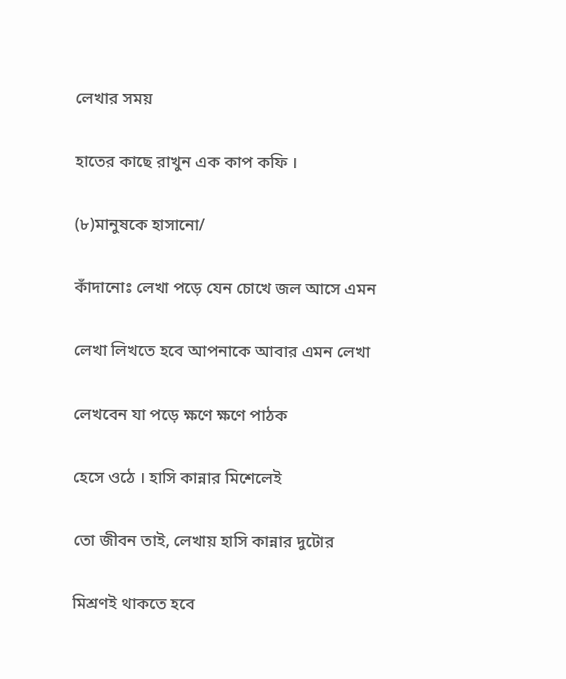লেখার সময়

হাতের কাছে রাখুন এক কাপ কফি ।

(৮)মানুষকে হাসানো/

কাঁদানোঃ লেখা পড়ে যেন চোখে জল আসে এমন

লেখা লিখতে হবে আপনাকে আবার এমন লেখা

লেখবেন যা পড়ে ক্ষণে ক্ষণে পাঠক

হেসে ওঠে । হাসি কান্নার মিশেলেই

তো জীবন তাই, লেখায় হাসি কান্নার দুটোর

মিশ্রণই থাকতে হবে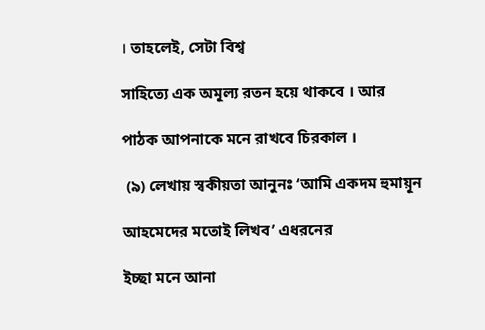। তাহলেই, সেটা বিশ্ব

সাহিত্যে এক অমূল্য রতন হয়ে থাকবে । আর

পাঠক আপনাকে মনে রাখবে চিরকাল ।

 (৯) লেখায় স্বকীয়তা আনুনঃ ‘আমি একদম হুমায়ূন

আহমেদের মতোই লিখব’ এধরনের

ইচ্ছা মনে আনা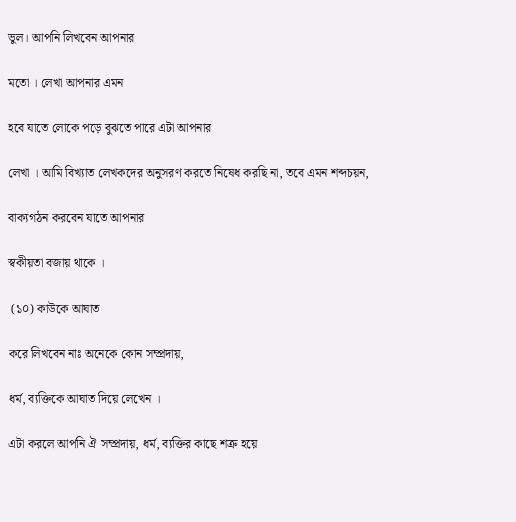ভুল। আপনি লিখবেন আপনার

মতো । লেখা আপনার এমন

হবে যাতে লোকে পড়ে বুঝতে পারে এটা আপনার

লেখা । আমি বিখ্যাত লেখকদের অনুসরণ করতে নিষেধ করছি না, তবে এমন শব্দচয়ন,

বাক্যগঠন করবেন যাতে আপনার

স্বকীয়তা বজায় থাকে ।

 (১০) কাউকে আঘাত

করে লিখবেন নাঃ অনেকে কোন সম্প্রদায়,

ধর্ম, ব্যক্তিকে আঘাত দিয়ে লেখেন ।

এটা করলে আপনি ঐ সম্প্রদায়, ধর্ম, ব্যক্তির কাছে শত্রু হয়ে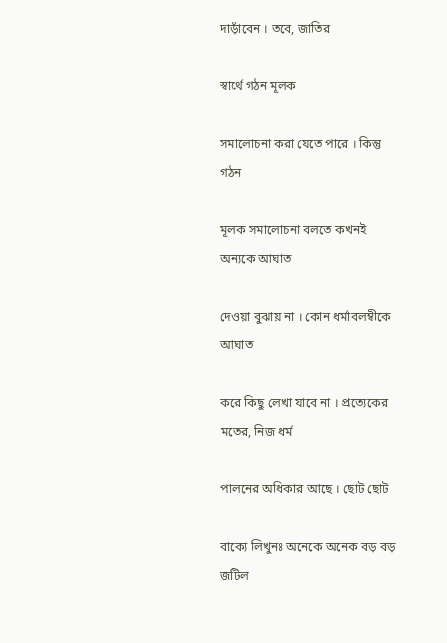দাড়াঁবেন । তবে, জাতির

স্বার্থে গঠন মূলক

সমালোচনা করা যেতে পারে । কিন্তু গঠন

মূলক সমালোচনা বলতে কখনই অন্যকে আঘাত

দেওয়া বুঝায় না । কোন ধর্মাবলম্বীকে আঘাত

করে কিছু লেখা যাবে না । প্রত্যেকের মতের, নিজ ধর্ম

পালনের অধিকার আছে । ছোট ছোট

বাক্যে লিখুনঃ অনেকে অনেক বড় বড় জটিল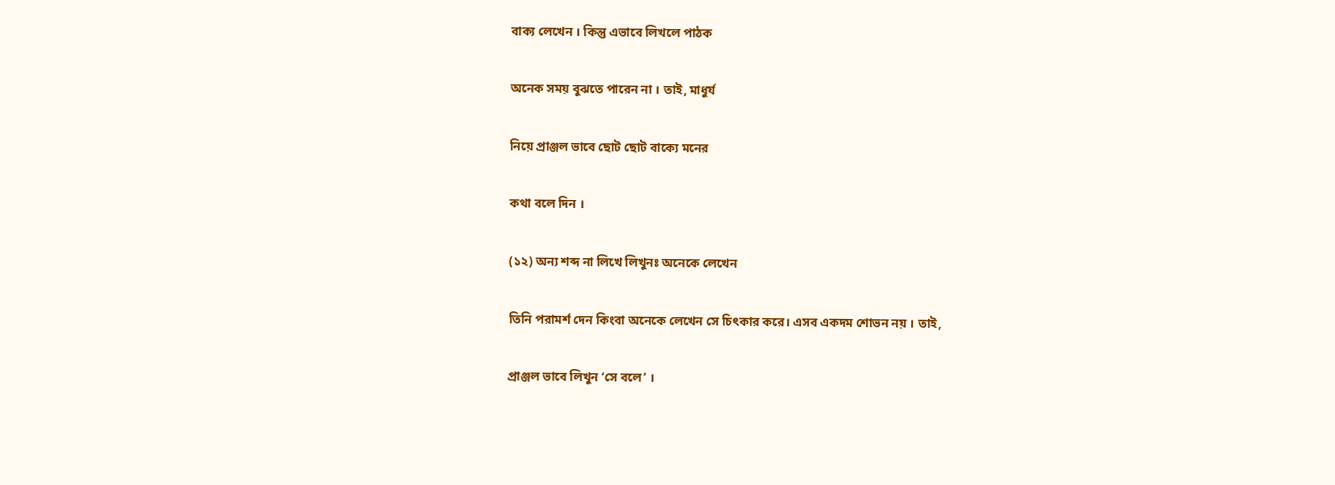বাক্য লেখেন । কিন্তু এভাবে লিখলে পাঠক

অনেক সময় বুঝতে পারেন না । তাই, মাধুর্য

নিয়ে প্রাঞ্জল ভাবে ছোট ছোট বাক্যে মনের

কথা বলে দিন ।

(১২) অন্য শব্দ না লিখে লিখুনঃ অনেকে লেখেন

তিনি পরামর্শ দেন কিংবা অনেকে লেখেন সে চিৎকার করে। এসব একদম শোভন নয় । তাই,

প্রাঞ্জল ভাবে লিখুন ‘সে বলে’ ।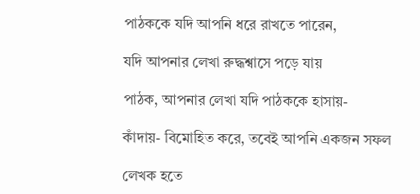পাঠককে যদি আপনি ধরে রাখতে পারেন,

যদি আপনার লেখা রুদ্ধশ্বাসে পড়ে যায়

পাঠক, আপনার লেখা যদি পাঠককে হাসায়-

কাঁদায়- বিমোহিত করে, তবেই আপনি একজন সফল

লেখক হতে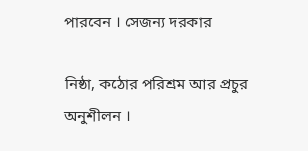পারবেন । সেজন্য দরকার

নিষ্ঠা, কঠোর পরিশ্রম আর প্রচুর অনুশীলন ।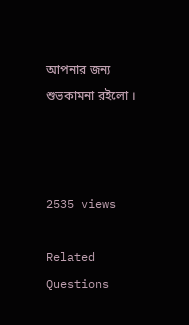আপনার জন্য শুভকামনা রইলো ।



2535 views

Related Questions